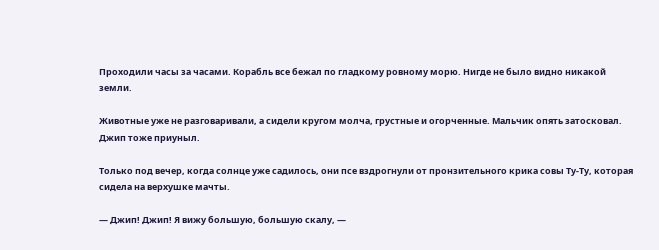Проходили часы за часами. Корабль все бежал по гладкому ровному морю. Нигде не было видно никакой земли.

Животные уже не разговаривали, а сидели кругом молча, грустные и огорченные. Мальчик опять затосковал. Джип тоже приуныл.

Только под вечер, когда солнце уже садилось, они псе вздрогнули от пронзительного крика совы Ту-Ту, которая сидела на верхушке мачты.

— Джип! Джип! Я вижу большую, большую скалу, —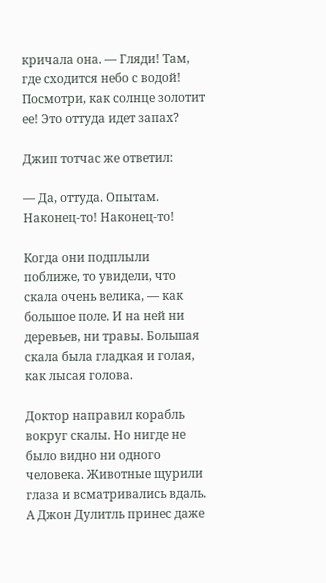кричала она. — Гляди! Там, где сходится небо с водой! Посмотри, как солнце золотит ее! Это оттуда идет запах?

Джип тотчас же ответил:

— Да, оттуда. Опытам. Наконец-то! Наконец-то!

Когда они подплыли поближе, то увидели, что скала очень велика, — как большое поле. И на ней ни деревьев, ни травы. Большая скала была гладкая и голая, как лысая голова.

Доктор направил корабль вокруг скалы. Но нигде не было видно ни одного человека. Животные щурили глаза и всматривались вдаль. А Джон Дулитль принес даже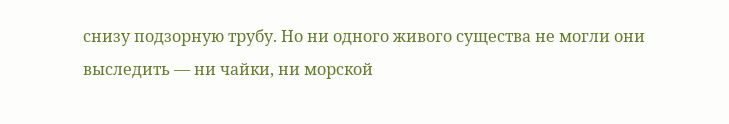снизу подзорную трубу. Но ни одного живого существа не могли они выследить — ни чайки, ни морской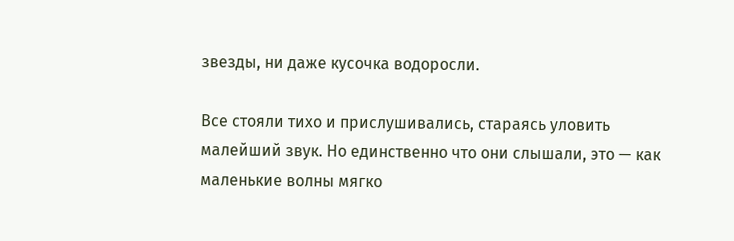звезды, ни даже кусочка водоросли.

Все стояли тихо и прислушивались, стараясь уловить малейший звук. Но единственно что они слышали, это — как маленькие волны мягко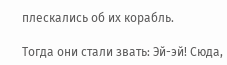плескались об их корабль.

Тогда они стали звать: Эй-эй! Сюда,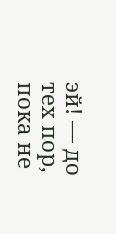эй! — до тех пор, пока не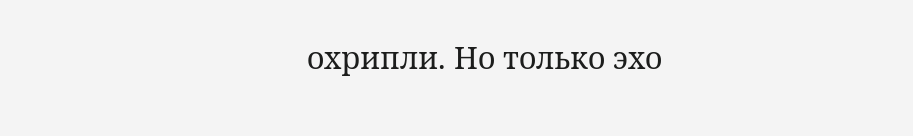охрипли. Но только эхо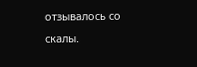отзывалось со скалы.